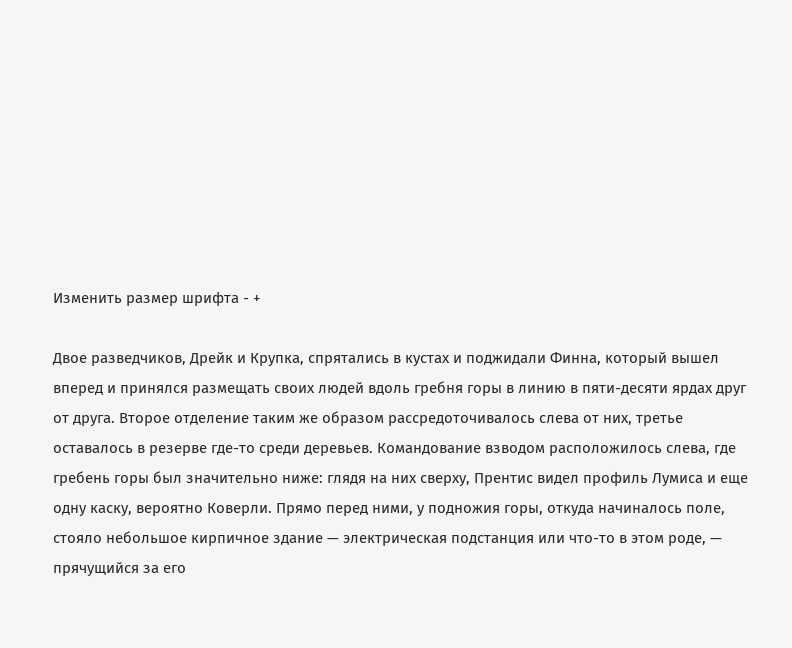Изменить размер шрифта - +

Двое разведчиков, Дрейк и Крупка, спрятались в кустах и поджидали Финна, который вышел вперед и принялся размещать своих людей вдоль гребня горы в линию в пяти-десяти ярдах друг от друга. Второе отделение таким же образом рассредоточивалось слева от них, третье оставалось в резерве где-то среди деревьев. Командование взводом расположилось слева, где гребень горы был значительно ниже: глядя на них сверху, Прентис видел профиль Лумиса и еще одну каску, вероятно Коверли. Прямо перед ними, у подножия горы, откуда начиналось поле, стояло небольшое кирпичное здание — электрическая подстанция или что-то в этом роде, — прячущийся за его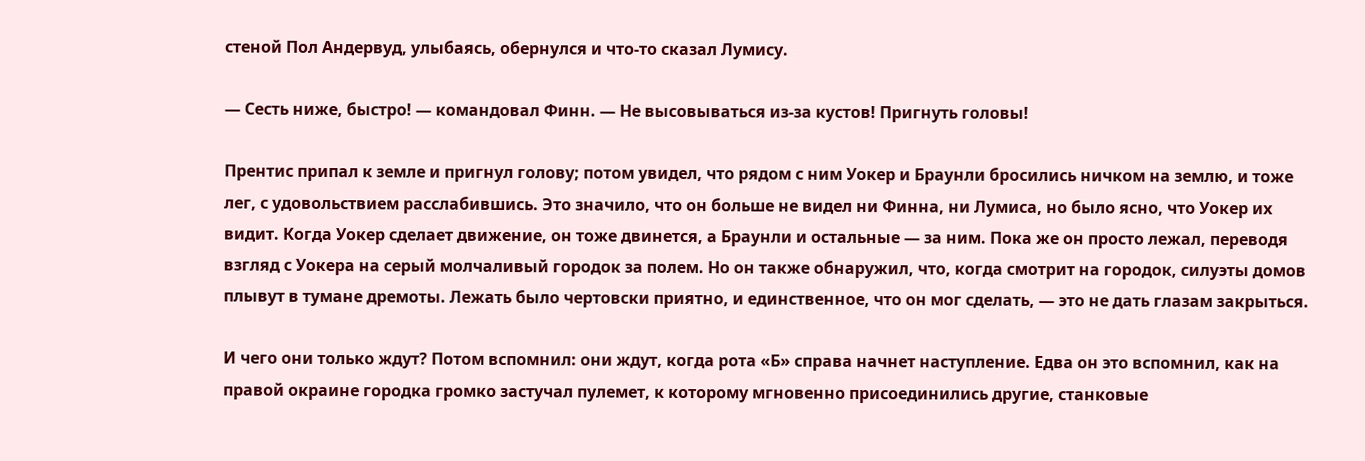стеной Пол Андервуд, улыбаясь, обернулся и что-то сказал Лумису.

— Сесть ниже, быстро! — командовал Финн. — Не высовываться из-за кустов! Пригнуть головы!

Прентис припал к земле и пригнул голову; потом увидел, что рядом с ним Уокер и Браунли бросились ничком на землю, и тоже лег, с удовольствием расслабившись. Это значило, что он больше не видел ни Финна, ни Лумиса, но было ясно, что Уокер их видит. Когда Уокер сделает движение, он тоже двинется, а Браунли и остальные — за ним. Пока же он просто лежал, переводя взгляд с Уокера на серый молчаливый городок за полем. Но он также обнаружил, что, когда смотрит на городок, силуэты домов плывут в тумане дремоты. Лежать было чертовски приятно, и единственное, что он мог сделать, — это не дать глазам закрыться.

И чего они только ждут? Потом вспомнил: они ждут, когда рота «Б» справа начнет наступление. Едва он это вспомнил, как на правой окраине городка громко застучал пулемет, к которому мгновенно присоединились другие, станковые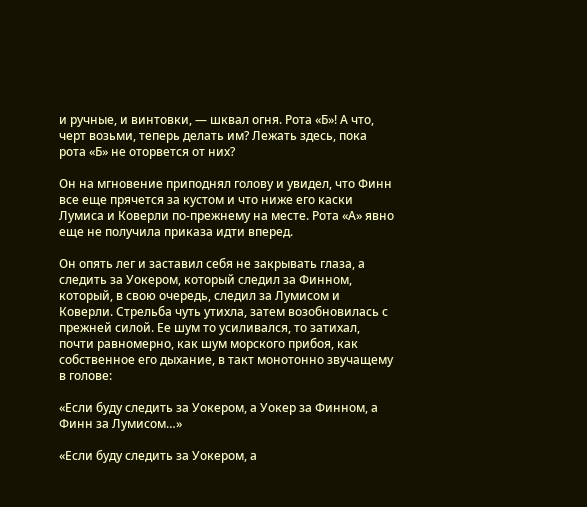и ручные, и винтовки, — шквал огня. Рота «Б»! А что, черт возьми, теперь делать им? Лежать здесь, пока рота «Б» не оторвется от них?

Он на мгновение приподнял голову и увидел, что Финн все еще прячется за кустом и что ниже его каски Лумиса и Коверли по-прежнему на месте. Рота «А» явно еще не получила приказа идти вперед.

Он опять лег и заставил себя не закрывать глаза, а следить за Уокером, который следил за Финном, который, в свою очередь, следил за Лумисом и Коверли. Стрельба чуть утихла, затем возобновилась с прежней силой. Ее шум то усиливался, то затихал, почти равномерно, как шум морского прибоя, как собственное его дыхание, в такт монотонно звучащему в голове:

«Если буду следить за Уокером, а Уокер за Финном, а Финн за Лумисом…»

«Если буду следить за Уокером, а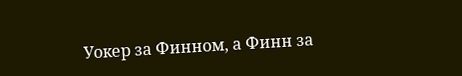Уокер за Финном, а Финн за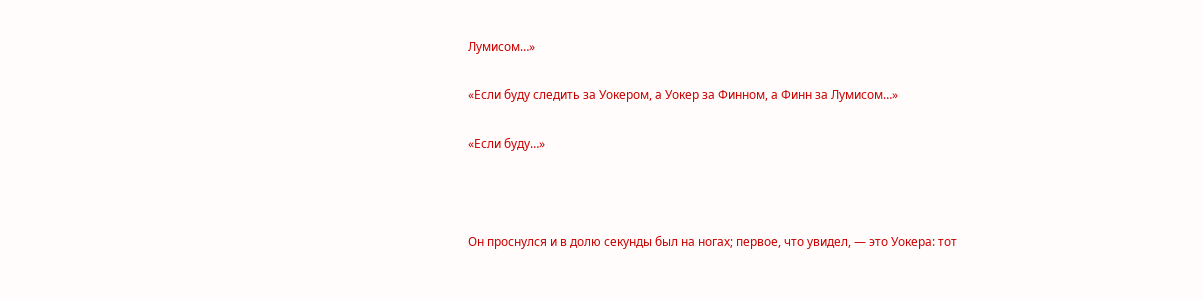Лумисом…»

«Если буду следить за Уокером, а Уокер за Финном, а Финн за Лумисом…»

«Если буду…»



Он проснулся и в долю секунды был на ногах; первое, что увидел, — это Уокера: тот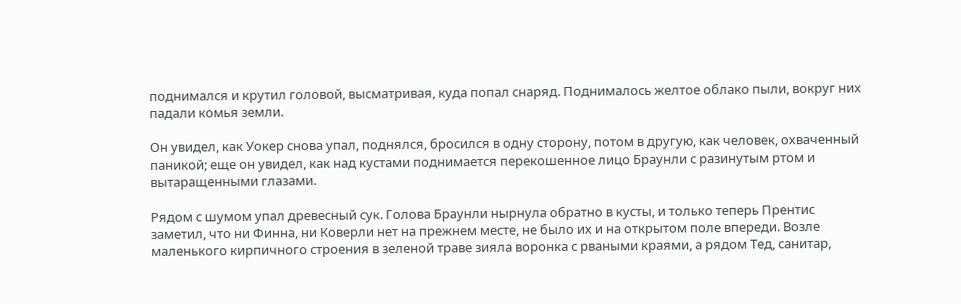поднимался и крутил головой, высматривая, куда попал снаряд. Поднималось желтое облако пыли, вокруг них падали комья земли.

Он увидел, как Уокер снова упал, поднялся, бросился в одну сторону, потом в другую, как человек, охваченный паникой; еще он увидел, как над кустами поднимается перекошенное лицо Браунли с разинутым ртом и вытаращенными глазами.

Рядом с шумом упал древесный сук. Голова Браунли нырнула обратно в кусты, и только теперь Прентис заметил, что ни Финна, ни Коверли нет на прежнем месте, не было их и на открытом поле впереди. Возле маленького кирпичного строения в зеленой траве зияла воронка с рваными краями, а рядом Тед, санитар,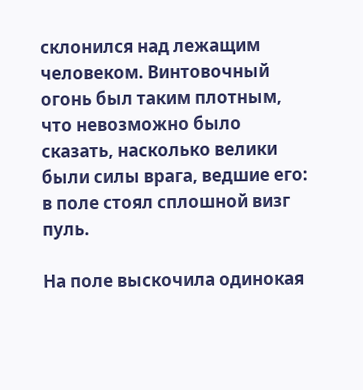склонился над лежащим человеком. Винтовочный огонь был таким плотным, что невозможно было сказать, насколько велики были силы врага, ведшие его: в поле стоял сплошной визг пуль.

На поле выскочила одинокая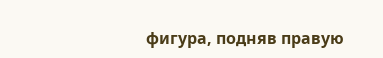фигура, подняв правую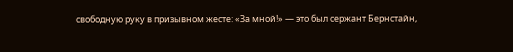свободную руку в призывном жесте: «За мной!» — это был сержант Бернстайн,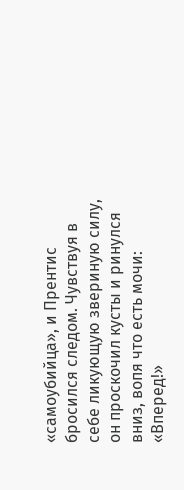«самоубийца», и Прентис бросился следом. Чувствуя в себе ликующую звериную силу, он проскочил кусты и ринулся вниз, вопя что есть мочи: «Вперед!»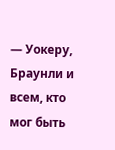— Уокеру, Браунли и всем, кто мог быть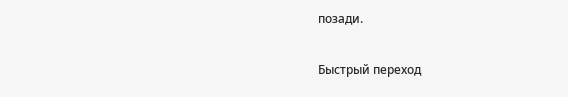позади.

Быстрый переход